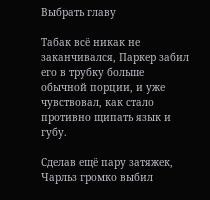Выбрать главу

Табак всё никак не заканчивался, Паркер забил его в трубку больше обычной порции, и уже чувствовал, как стало противно щипать язык и губу.

Сделав ещё пару затяжек, Чарльз громко выбил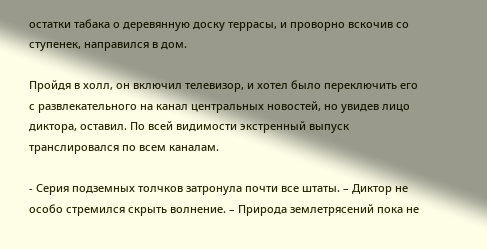остатки табака о деревянную доску террасы, и проворно вскочив со ступенек, направился в дом.

Пройдя в холл, он включил телевизор, и хотел было переключить его с развлекательного на канал центральных новостей, но увидев лицо диктора, оставил. По всей видимости экстренный выпуск транслировался по всем каналам.

- Серия подземных толчков затронула почти все штаты. – Диктор не особо стремился скрыть волнение. – Природа землетрясений пока не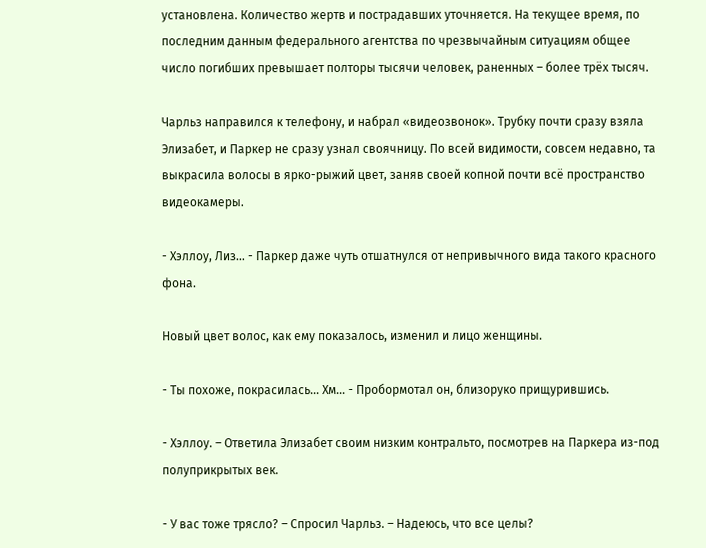установлена. Количество жертв и пострадавших уточняется. На текущее время, по последним данным федерального агентства по чрезвычайным ситуациям общее число погибших превышает полторы тысячи человек, раненных – более трёх тысяч.

Чарльз направился к телефону, и набрал «видеозвонок». Трубку почти сразу взяла Элизабет, и Паркер не сразу узнал своячницу. По всей видимости, совсем недавно, та выкрасила волосы в ярко-рыжий цвет, заняв своей копной почти всё пространство видеокамеры.

- Хэллоу, Лиз… - Паркер даже чуть отшатнулся от непривычного вида такого красного фона.

Новый цвет волос, как ему показалось, изменил и лицо женщины.

- Ты похоже, покрасилась… Хм… - Пробормотал он, близоруко прищурившись.

- Хэллоу. – Ответила Элизабет своим низким контральто, посмотрев на Паркера из-под полуприкрытых век.

- У вас тоже трясло? – Спросил Чарльз. – Надеюсь, что все целы?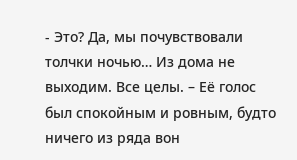- Это? Да, мы почувствовали толчки ночью… Из дома не выходим. Все целы. – Её голос был спокойным и ровным, будто ничего из ряда вон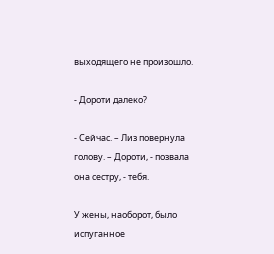выходящего не произошло.

- Дороти далеко?

- Сейчас. – Лиз повернула голову. – Дороти, - позвала она сестру, - тебя.

У жены, наоборот, было испуганное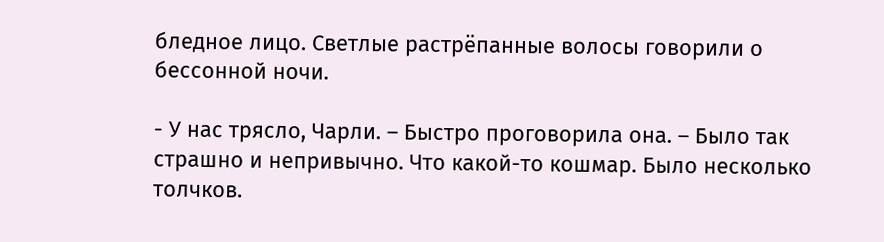бледное лицо. Светлые растрёпанные волосы говорили о бессонной ночи.

- У нас трясло, Чарли. – Быстро проговорила она. – Было так страшно и непривычно. Что какой-то кошмар. Было несколько толчков.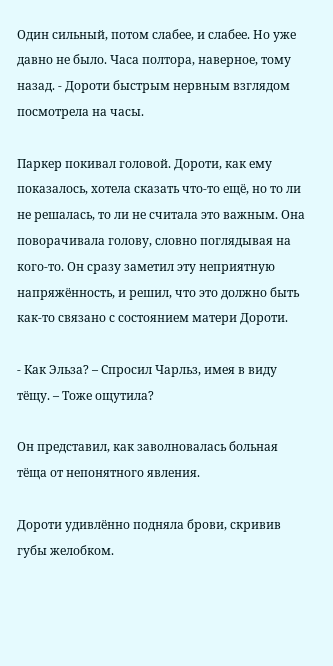Один сильный, потом слабее, и слабее. Но уже давно не было. Часа полтора, наверное, тому назад. - Дороти быстрым нервным взглядом посмотрела на часы.

Паркер покивал головой. Дороти, как ему показалось, хотела сказать что-то ещё, но то ли не решалась, то ли не считала это важным. Она поворачивала голову, словно поглядывая на кого-то. Он сразу заметил эту неприятную напряжённость, и решил, что это должно быть как-то связано с состоянием матери Дороти.

- Как Эльза? – Спросил Чарльз, имея в виду тёщу. – Тоже ощутила?

Он представил, как заволновалась больная тёща от непонятного явления.

Дороти удивлённо подняла брови, скривив губы желобком.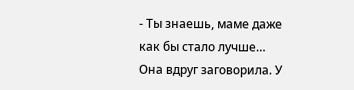- Ты знаешь, маме даже как бы стало лучше… Она вдруг заговорила. У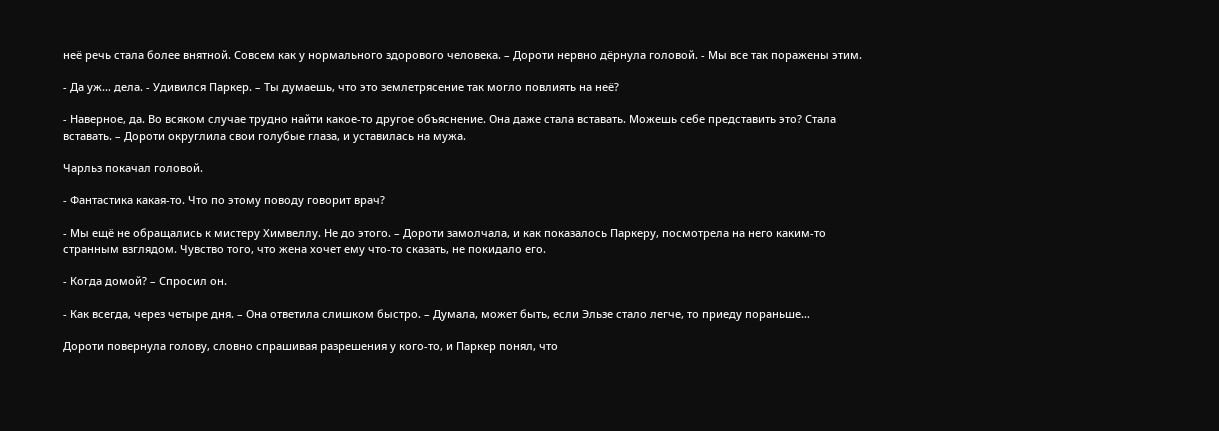неё речь стала более внятной. Совсем как у нормального здорового человека. – Дороти нервно дёрнула головой. - Мы все так поражены этим.

- Да уж… дела. - Удивился Паркер. – Ты думаешь, что это землетрясение так могло повлиять на неё?

- Наверное, да. Во всяком случае трудно найти какое-то другое объяснение. Она даже стала вставать. Можешь себе представить это? Стала вставать. – Дороти округлила свои голубые глаза, и уставилась на мужа.

Чарльз покачал головой.

- Фантастика какая-то. Что по этому поводу говорит врач?

- Мы ещё не обращались к мистеру Химвеллу. Не до этого. – Дороти замолчала, и как показалось Паркеру, посмотрела на него каким-то странным взглядом. Чувство того, что жена хочет ему что-то сказать, не покидало его.

- Когда домой? – Спросил он.

- Как всегда, через четыре дня. – Она ответила слишком быстро. – Думала, может быть, если Эльзе стало легче, то приеду пораньше…

Дороти повернула голову, словно спрашивая разрешения у кого-то, и Паркер понял, что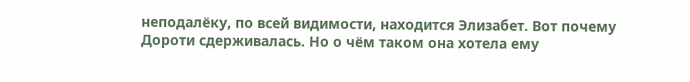неподалёку, по всей видимости, находится Элизабет. Вот почему Дороти сдерживалась. Но о чём таком она хотела ему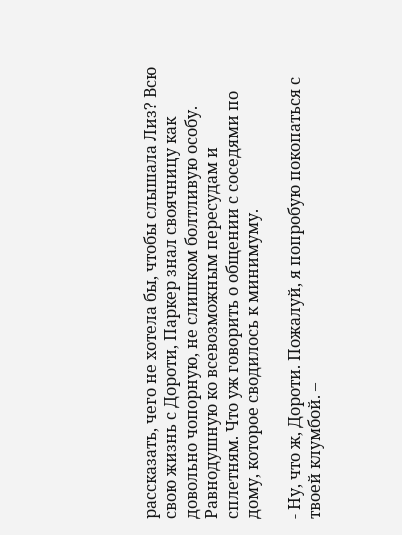рассказать, чего не хотела бы, чтобы слышала Лиз? Всю свою жизнь с Дороти, Паркер знал своячницу как довольно чопорную, не слишком болтливую особу. Равнодушную ко всевозможным пересудам и сплетням. Что уж говорить о общении с соседями по дому, которое сводилось к минимуму.

- Ну, что ж, Дороти. Пожалуй, я попробую покопаться с твоей клумбой. –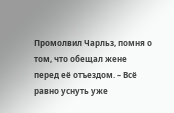Промолвил Чарльз, помня о том, что обещал жене перед её отъездом. – Всё равно уснуть уже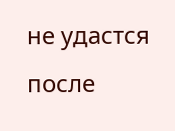не удастся после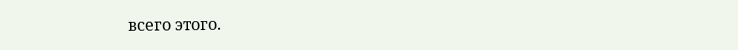всего этого.